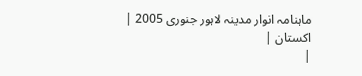ماہنامہ انوار مدینہ لاہور جنوری 2005 |
اكستان |
|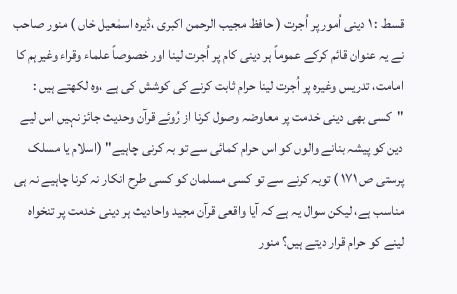قسط : ١ دینی اُمور پر اُجرت ( حافظ مجیب الرحمن اکبری ،ڈیرہ اسمٰعیل خاں ) منور صاحب نے یہ عنوان قائم کرکے عموماً ہر دینی کام پر اُجرت لینا اور خصوصاً علماء وقراء وغیرہم کا امامت، تدریس وغیرہ پر اُجرت لینا حرام ثابت کرنے کی کوشش کی ہے ،وہ لکھتے ہیں : ''کسی بھی دینی خدمت پر معاوضہ وصول کرنا از رُوئے قرآن وحدیث جائز نہیں اس لیے دین کو پیشہ بنانے والوں کو اس حرام کمائی سے تو بہ کرنی چاہیے'' (اسلام یا مسلک پرستی ص ١٧١ ) توبہ کرنے سے تو کسی مسلمان کو کسی طرح انکار نہ کرنا چاہیے نہ ہی مناسب ہے، لیکن سوال یہ ہے کہ آیا واقعی قرآن مجید واحادیث ہر دینی خدمت پر تنخواہ لینے کو حرام قرار دیتے ہیں؟ منور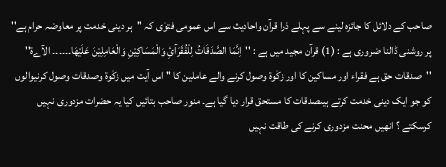صاحب کے دلائل کا جائزہ لینے سے پہلے ذرا قرآن واحادیث سے اس عمومی فتوٰی کہ ''ہر دینی خدمت پر معاوضہ حرام ہے'' پر روشنی ڈالنا ضروری ہے : (1) قرآن مجید میں ہے : ''اِنَّمَا الصَّدَقَاتُ لِلْفُقَرَآئِ وَالْمَسَاکِیْنِ وَالْعَامِلِیْنَ عَلَیْھَا۔۔۔۔۔۔ الآےة'' ''صدقات حق ہے فقراء اور مساکین کا اور زکٰوة وصول کرنے والے عاملین کا '' اس آیت میں زکٰوة وصدقات وصول کرنیوالوں کو جو ایک دینی خدمت کرتے ہیںصدقات کا مستحق قرار دیا گیا ہے۔ منور صاحب بتائیں کیا یہ حضرات مزدوری نہیں کرسکتے ؟ انھیں محنت مزدوری کرنے کی طاقت نہیں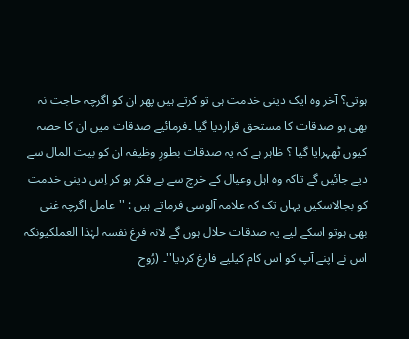ہوتی؟ آخر وہ ایک دینی خدمت ہی تو کرتے ہیں پھر ان کو اگرچہ حاجت نہ بھی ہو صدقات کا مستحق قراردیا گیا ۔فرمائیے صدقات میں ان کا حصہ کیوں ٹھہرایا گیا ؟ ظاہر ہے کہ یہ صدقات بطورِ وظیفہ ان کو بیت المال سے دیے جائیں گے تاکہ وہ اہل وعیال کے خرچ سے بے فکر ہو کر اِس دینی خدمت کو بجالاسکیں یہاں تک کہ علامہ آلوسی فرماتے ہیں : ''عامل اگرچہ غنی بھی ہوتو اسکے لیے یہ صدقات حلال ہوں گے لانہ فرغ نفسہ لہٰذا العملکیونکہ اس نے اپنے آپ کو اس کام کیلیے فارغ کردیا''۔ (رُوح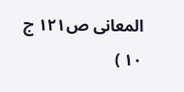المعانی ص١٢١ ج ١٠ )